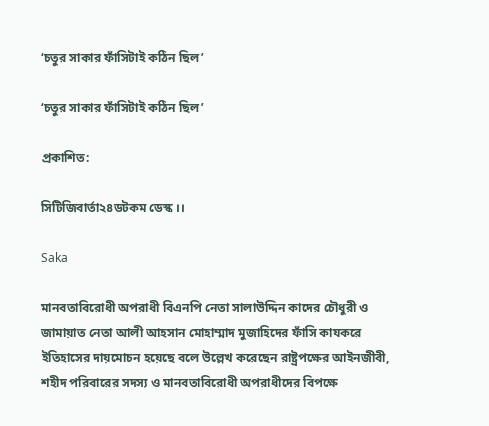‘চতুর সাকার ফাঁসিটাই কঠিন ছিল’

‘চতুর সাকার ফাঁসিটাই কঠিন ছিল’

প্রকাশিত:

সিটিজিবার্তা২৪ডটকম ডেস্ক ।।

Saka

মানবতাবিরোধী অপরাধী বিএনপি নেতা সালাউদ্দিন কাদের চৌধুরী ও জামায়াত নেতা আলী আহসান মোহাম্মাদ মুজাহিদের ফাঁসি কাযকরে ইতিহাসের দায়মোচন হয়েছে বলে উল্লেখ করেছেন রাষ্ট্রপক্ষের আইনজীবী, শহীদ পরিবারের সদস্য ও মানবতাবিরোধী অপরাধীদের বিপক্ষে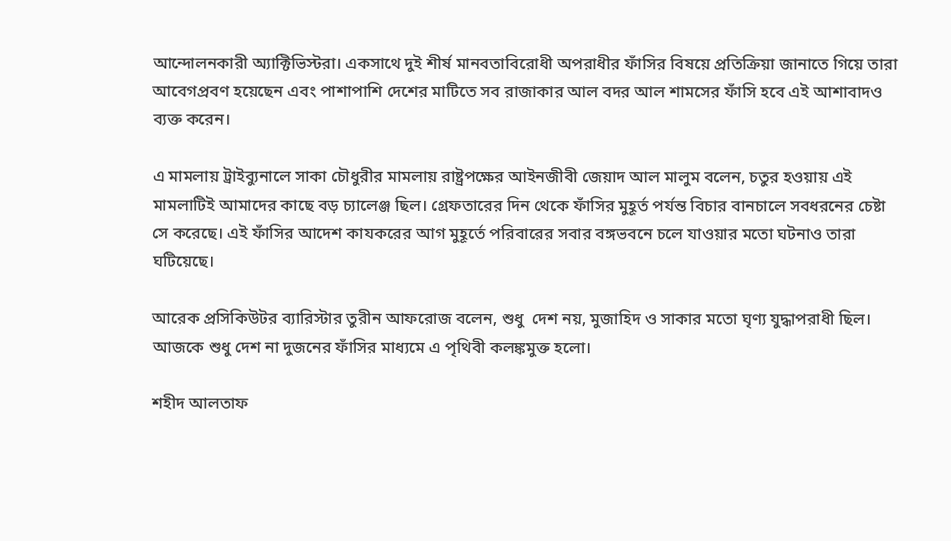আন্দোলনকারী অ্যাক্টিভিস্টরা। একসাথে দুই শীর্ষ মানবতাবিরোধী অপরাধীর ফাঁসির বিষয়ে প্রতিক্রিয়া জানাতে গিয়ে তারা আবেগপ্রবণ হয়েছেন এবং পাশাপাশি দেশের মাটিতে সব রাজাকার আল বদর আল শামসের ফাঁসি হবে এই আশাবাদও ব্যক্ত করেন।

এ মামলায় ট্রাইব্যুনালে সাকা চৌধুরীর মামলায় রাষ্ট্রপক্ষের আইনজীবী জেয়াদ আল মালুম বলেন, চতুর হওয়ায় এই মামলাটিই আমাদের কাছে বড় চ্যালেঞ্জ ছিল। গ্রেফতারের দিন থেকে ফাঁসির মুহূর্ত পর্যন্ত বিচার বানচালে সবধরনের চেষ্টা সে করেছে। এই ফাঁসির আদেশ কাযকরের আগ মুহূর্তে পরিবারের সবার বঙ্গভবনে চলে যাওয়ার মতো ঘটনাও তারা ঘটিয়েছে।

আরেক প্রসিকিউটর ব্যারিস্টার তুরীন আফরোজ বলেন, শুধু  দেশ নয়, মুজাহিদ ও সাকার মতো ঘৃণ্য যুদ্ধাপরাধী ছিল। আজকে শুধু দেশ না দুজনের ফাঁসির মাধ্যমে এ পৃথিবী কলঙ্কমুক্ত হলো।

শহীদ আলতাফ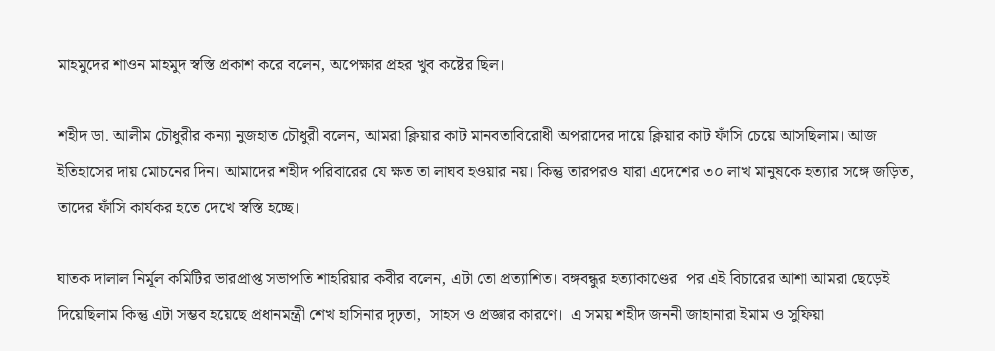মাহমুদের শাওন মাহমুদ স্বস্তি প্রকাশ করে বলেন, অপেক্ষার প্রহর খুব কষ্টের ছিল।

শহীদ ডা. আলীম চৌধুরীর কন্যা নুজহাত চৌধুরী বলেন, আমরা ক্লিয়ার কাট মানবতাবিরোধী অপরাদের দায়ে ক্লিয়ার কাট ফাঁসি চেয়ে আসছিলাম। আজ ইতিহাসের দায় মোচনের দিন। আমাদের শহীদ পরিবারের যে ক্ষত তা লাঘব হওয়ার নয়। কিন্তু তারপরও যারা এদেশের ৩০ লাখ মানুষকে হত্যার সঙ্গে জড়িত, তাদের ফাঁসি কার্যকর হতে দেখে স্বস্তি হচ্ছে।

ঘাতক দালাল নির্মূল কমিটির ভারপ্রাপ্ত সভাপতি শাহরিয়ার কবীর বলেন, এটা তো প্রত্যাশিত। বঙ্গবন্ধুর হত্যাকাণ্ডের  পর এই বিচারের আশা আমরা ছেড়েই দিয়েছিলাম কিন্তু এটা সম্ভব হয়েছে প্রধানমন্ত্রী শেখ হাসিনার দৃঢ়তা,  সাহস ও প্রজ্ঞার কারণে।  এ সময় শহীদ জননী জাহানারা ইমাম ও সুফিয়া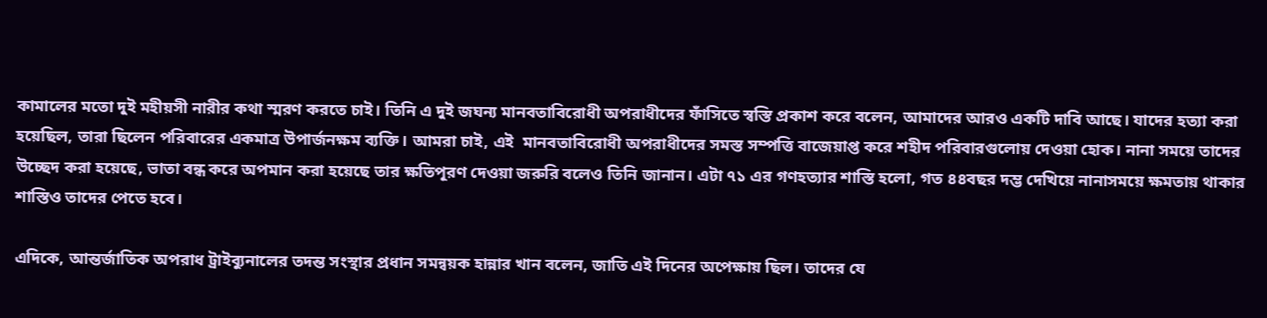কামালের মতো দুই মহীয়সী নারীর কথা স্মরণ করতে চাই। তিনি এ দুই জঘন্য মানবতাবিরোধী অপরাধীদের ফাঁসিতে স্বস্তি প্রকাশ করে বলেন, আমাদের আরও একটি দাবি আছে। যাদের হত্যা করা হয়েছিল, তারা ছিলেন পরিবারের একমাত্র উপার্জনক্ষম ব্যক্তি। আমরা চাই, এই  মানবতাবিরোধী অপরাধীদের সমস্ত সম্পত্তি বাজেয়াপ্ত করে শহীদ পরিবারগুলোয় দেওয়া হোক। নানা সময়ে তাদের উচ্ছেদ করা হয়েছে, ভাতা বন্ধ করে অপমান করা হয়েছে তার ক্ষতিপূরণ দেওয়া জরুরি বলেও তিনি জানান। এটা ৭১ এর গণহত্যার শাস্তি হলো, গত ৪৪বছর দম্ভ দেখিয়ে নানাসময়ে ক্ষমতায় থাকার শাস্তিও তাদের পেতে হবে।

এদিকে, আন্তর্জাতিক অপরাধ ট্রাইব্যুনালের তদন্ত সংস্থার প্রধান সমন্বয়ক হান্নার খান বলেন, জাতি এই দিনের অপেক্ষায় ছিল। তাদের যে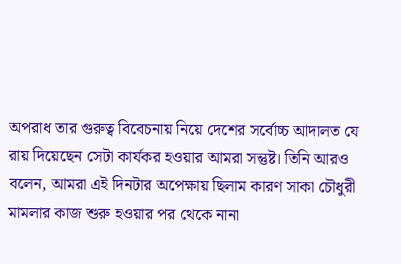অপরাধ তার গুরুত্ব বিবেচনায় নিয়ে দেশের সর্বোচ্চ আদালত যে রায় দিয়েছেন সেটা কার্যকর হওয়ার আমরা সন্তুষ্ট। তিনি আরও বলেন, আমরা এই দিনটার অপেক্ষায় ছিলাম কারণ সাকা চৌধুরী মামলার কাজ শুরু হওয়ার পর থেকে নানা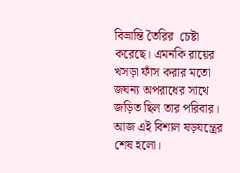বিভ্রান্তি তৈরির  চেষ্টা করেছে। এমনকি রায়ের খসড়া ফাঁস করার মতো জঘন্য অপরাধের সাথে জড়িত ছিল তার পরিবার। আজ এই বিশাল ষড়যন্ত্রের শেষ হলো।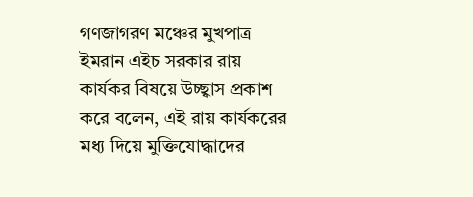গণজাগরণ মঞ্চের মুখপাত্র ইমরান এইচ সরকার রায় কার্যকর বিষয়ে উচ্ছ্বাস প্রকাশ করে বলেন, এই রায় কার্যকরের মধ্য দিয়ে মুক্তিযোদ্ধাদের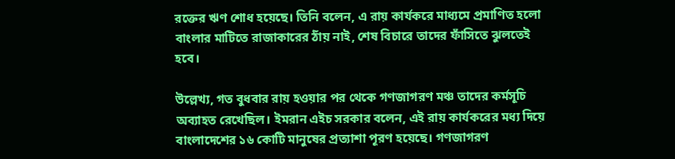রক্তের ঋণ শোধ হয়েছে। তিনি বলেন, এ রায় কার্যকরে মাধ্যমে প্রমাণিত হলো বাংলার মাটিতে রাজাকারের ঠাঁয় নাই, শেষ বিচারে তাদের ফাঁসিতে ঝুলতেই হবে।

উল্লেখ্য, গত বুধবার রায় হওয়ার পর থেকে গণজাগরণ মঞ্চ তাদের কর্মসূচি অব্যাহত রেখেছিল। ইমরান এইচ সরকার বলেন, এই রায় কার্যকরের মধ্য দিয়ে বাংলাদেশের ১৬ কোটি মানুষের প্রত্যাশা পূরণ হয়েছে। গণজাগরণ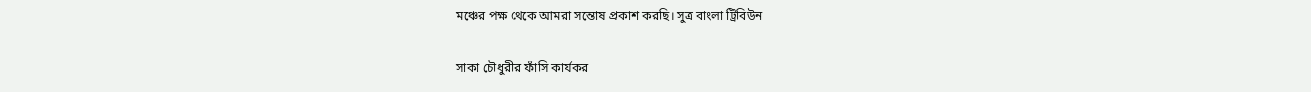মঞ্চের পক্ষ থেকে আমরা সন্তোষ প্রকাশ করছি। সুত্র বাংলা ট্রিবিউন

সাকা চৌধুরীর ফাঁসি কার্যকর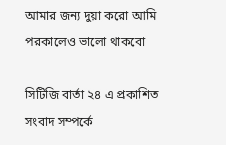আমার জন্য দুয়া করো আমি পরকালেও ভালো থাকবো

সিটিজি বার্তা ২৪ এ প্রকাশিত সংবাদ সম্পর্কে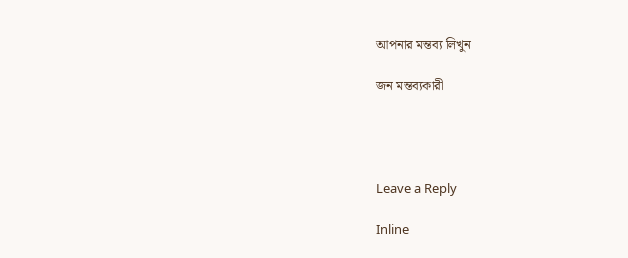আপনার মন্তব্য লিখুন

জন মন্তব্যকারী




Leave a Reply

Inline